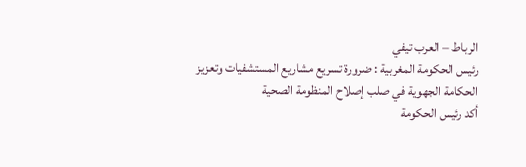الرباط – العرب تيفي
رئيس الحكومة المغربية : ضرورة تسريع مشاريع المستشفيات وتعزيز الحكامة الجهوية في صلب إصلاح المنظومة الصحية
أكد رئيس الحكومة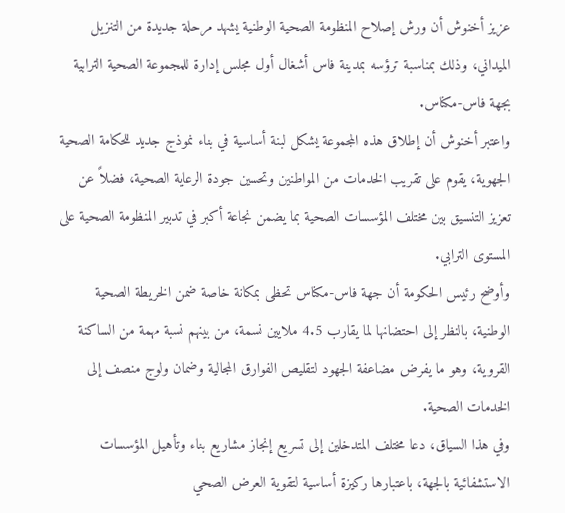عزيز أخنوش أن ورش إصلاح المنظومة الصحية الوطنية يشهد مرحلة جديدة من التنزيل الميداني، وذلك بمناسبة ترؤسه بمدينة فاس أشغال أول مجلس إدارة للمجموعة الصحية الترابية بجهة فاس-مكناس.
واعتبر أخنوش أن إطلاق هذه المجموعة يشكل لبنة أساسية في بناء نموذج جديد للحكامة الصحية الجهوية، يقوم على تقريب الخدمات من المواطنين وتحسين جودة الرعاية الصحية، فضلاً عن تعزيز التنسيق بين مختلف المؤسسات الصحية بما يضمن نجاعة أكبر في تدبير المنظومة الصحية على المستوى الترابي.
وأوضح رئيس الحكومة أن جهة فاس-مكناس تحظى بمكانة خاصة ضمن الخريطة الصحية الوطنية، بالنظر إلى احتضانها لما يقارب 4.5 ملايين نسمة، من بينهم نسبة مهمة من الساكنة القروية، وهو ما يفرض مضاعفة الجهود لتقليص الفوارق المجالية وضمان ولوج منصف إلى الخدمات الصحية.
وفي هذا السياق، دعا مختلف المتدخلين إلى تسريع إنجاز مشاريع بناء وتأهيل المؤسسات الاستشفائية بالجهة، باعتبارها ركيزة أساسية لتقوية العرض الصحي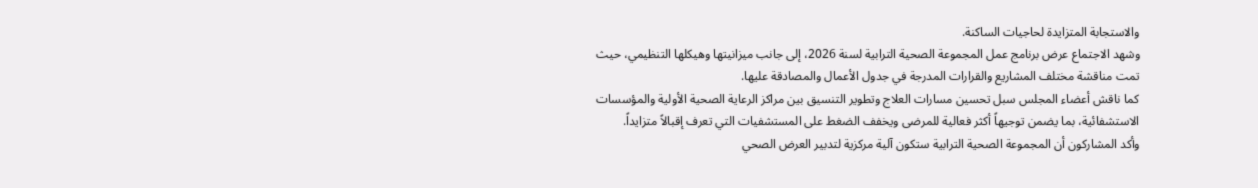والاستجابة المتزايدة لحاجيات الساكنة.
وشهد الاجتماع عرض برنامج عمل المجموعة الصحية الترابية لسنة 2026، إلى جانب ميزانيتها وهيكلها التنظيمي، حيث تمت مناقشة مختلف المشاريع والقرارات المدرجة في جدول الأعمال والمصادقة عليها.
كما ناقش أعضاء المجلس سبل تحسين مسارات العلاج وتطوير التنسيق بين مراكز الرعاية الصحية الأولية والمؤسسات الاستشفائية، بما يضمن توجيهاً أكثر فعالية للمرضى ويخفف الضغط على المستشفيات التي تعرف إقبالاً متزايداً.
وأكد المشاركون أن المجموعة الصحية الترابية ستكون آلية مركزية لتدبير العرض الصحي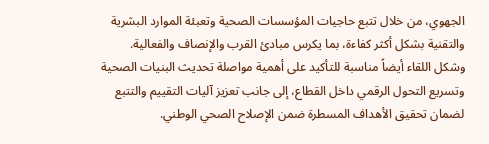الجهوي، من خلال تتبع حاجيات المؤسسات الصحية وتعبئة الموارد البشرية والتقنية بشكل أكثر كفاءة، بما يكرس مبادئ القرب والإنصاف والفعالية.
وشكل اللقاء أيضاً مناسبة للتأكيد على أهمية مواصلة تحديث البنيات الصحية وتسريع التحول الرقمي داخل القطاع، إلى جانب تعزيز آليات التقييم والتتبع لضمان تحقيق الأهداف المسطرة ضمن الإصلاح الصحي الوطني.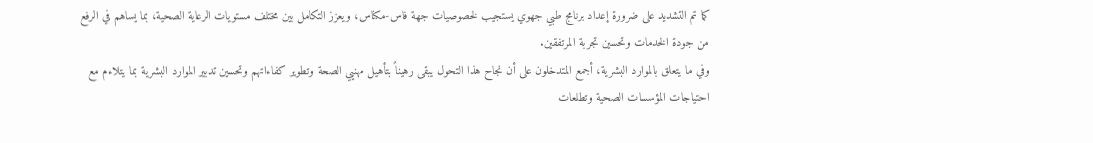كما تم التشديد على ضرورة إعداد برنامج طبي جهوي يستجيب لخصوصيات جهة فاس-مكناس، ويعزز التكامل بين مختلف مستويات الرعاية الصحية، بما يساهم في الرفع من جودة الخدمات وتحسين تجربة المرتفقين.
وفي ما يتعلق بالموارد البشرية، أجمع المتدخلون على أن نجاح هذا التحول يبقى رهيناً بتأهيل مهنيي الصحة وتطوير كفاءاتهم وتحسين تدبير الموارد البشرية بما يتلاءم مع احتياجات المؤسسات الصحية وتطلعات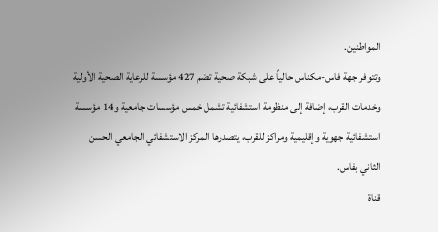المواطنين.
وتتوفر جهة فاس-مكناس حالياً على شبكة صحية تضم 427 مؤسسة للرعاية الصحية الأولية وخدمات القرب، إضافة إلى منظومة استشفائية تشمل خمس مؤسسات جامعية و14 مؤسسة استشفائية جهوية وإقليمية ومراكز للقرب، يتصدرها المركز الاستشفائي الجامعي الحسن الثاني بفاس.
قناة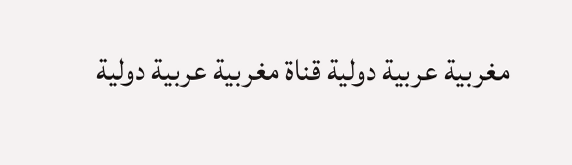مغربية عربية دولية قناة مغربية عربية دولية